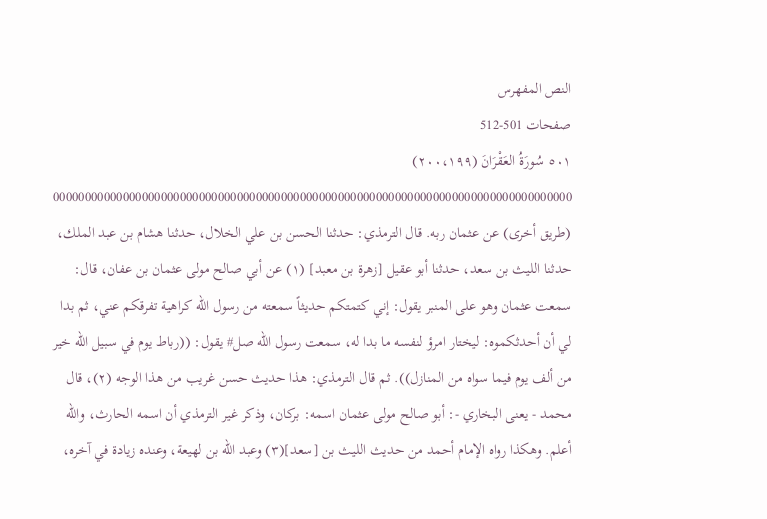النص المفهرس
صفحات 501-512
٥٠١ سُورَةُ العَقْرَانَ (٢٠٠،١٩٩) 0000000000000000000000000000000000000000000000000000000000000000000000000000000000 (طريق أخرى) عن عثمان ربه. قال الترمذي: حدثنا الحسن بن علي الخلال، حدثنا هشام بن عبد الملك، حدثنا الليث بن سعد، حدثنا أبو عقيل [زهرة بن معبد] (١) عن أبي صالح مولى عثمان بن عفان، قال: سمعت عثمان وهو على المنبر يقول: إني كتمتكم حديثاً سمعته من رسول الله كراهية تفرقكم عني، ثم بدا لي أن أحدثكموه: ليختار امرؤ لنفسه ما بدا له، سمعت رسول الله صل# يقول: ((رباط يوم في سبيل الله خير من ألف يوم فيما سواه من المنازل)). ثم قال الترمذي: هذا حديث حسن غريب من هذا الوجه (٢)، قال محمد - يعنى البخاري -: أبو صالح مولى عثمان اسمه: بركان، وذكر غير الترمذي أن اسمه الحارث، والله أعلم. وهكذا رواه الإمام أحمد من حديث الليث بن [سعد](٣) وعبد الله بن لهيعة، وعنده زيادة في آخره،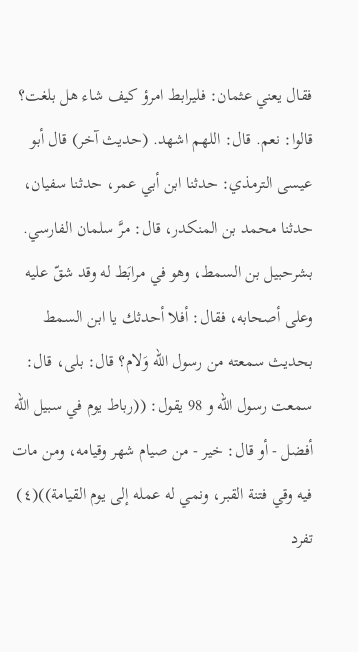فقال يعني عثمان: فليرابط امرؤ كيف شاء هل بلغت؟ قالوا: نعم. قال: اللهم اشهد. (حديث آخر) قال أبو عيسى الترمذي: حدثنا ابن أبي عمر، حدثنا سفيان، حدثنا محمد بن المنكدر، قال: مرَّ سلمان الفارسي. بشرحبيل بن السمط، وهو في مرابَط له وقد شقّ عليه وعلى أصحابه، فقال: أفلا أحدثك يا ابن السمط بحديث سمعته من رسول الله وَلام؟ قال: بلى، قال: سمعت رسول الله و 98 يقول: ((رباط يوم في سبيل الله أفضل - أو قال: خير - من صيام شهر وقيامه، ومن مات فيه وقي فتنة القبر، ونمي له عمله إلى يوم القيامة))(٤) تفرد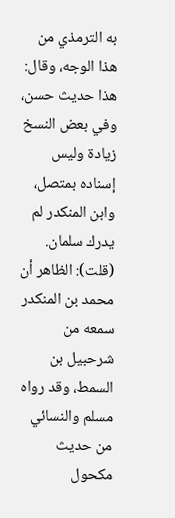به الترمذي من هذا الوجه، وقال: هذا حديث حسن، وفي بعض النسخ زيادة وليس إسناده بمتصل، وابن المنكدر لم يدرك سلمان. (قلت): الظاهر أن محمد بن المنكدر سمعه من شرحبيل بن السمط، وقد رواه مسلم والنسائي من حديث مكحول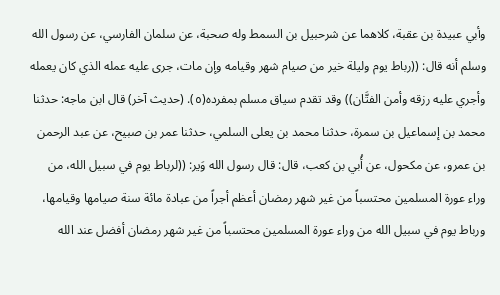وأبي عبيدة بن عقبة، كلاهما عن شرحبيل بن السمط وله صحبة، عن سلمان الفارسي، عن رسول الله وسلم أنه قال: ((رباط يوم وليلة خير من صيام شهر وقيامه وإن مات، جرى عليه عمله الذي كان يعمله وأجري عليه رزقه وأمن الفتَّان)) وقد تقدم سياق مسلم بمفرده(٥). (حديث آخر) قال ابن ماجه: حدثنا محمد بن إسماعيل بن سمرة، حدثنا محمد بن يعلى السلمي، حدثنا عمر بن صبيح، عن عبد الرحمن بن عمرو، عن مكحول، عن أُبي بن كعب، قال: قال رسول الله وَير: ((لرباط يوم في سبيل الله، من وراء عورة المسلمين محتسباً من غير شهر رمضان أعظم أجراً من عبادة مائة سنة صيامها وقيامها، ورباط يوم في سبيل الله من وراء عورة المسلمين محتسباً من غير شهر رمضان أفضل عند الله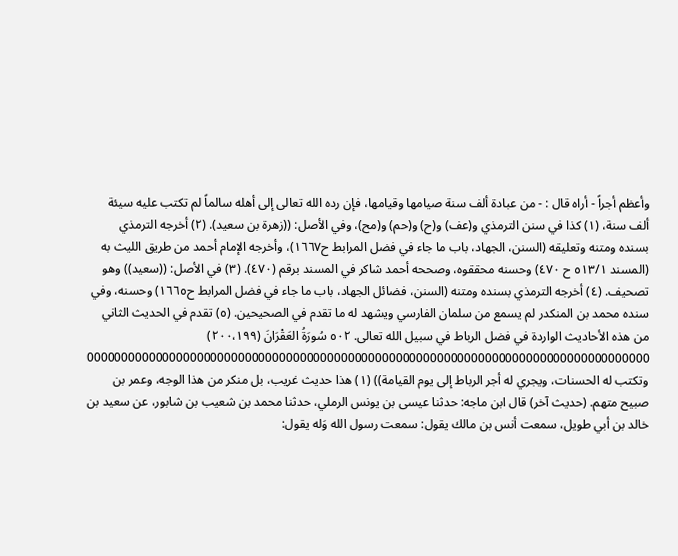وأعظم أجراً - أراه قال : - من عبادة ألف سنة صيامها وقيامها، فإن رده الله تعالى إلى أهله سالماً لم تكتب عليه سيئة ألف سنة، (١) كذا في سنن الترمذي و(عف) و(ح) و(حم) و(مح)، وفي الأصل: ((زهرة بن سعيد). (٢) أخرجه الترمذي بسنده ومتنه وتعليقه (السنن، الجهاد، باب ما جاء في فضل المرابط ح١٦٦٧)، وأخرجه الإمام أحمد من طريق الليث به (المسند ٥١٣/١ ح ٤٧٠) وحسنه محققوه، وصححه أحمد شاكر في المسند برقم (٤٧٠). (٣) في الأصل: ((سعيد)) وهو تصحيف. (٤) أخرجه الترمذي بسنده ومتنه (السنن، فضائل الجهاد، باب ما جاء في فضل المرابط ح١٦٦٥) وحسنه، وفي سنده محمد بن المنكدر لم يسمع من سلمان الفارسي ويشهد له ما تقدم في الصحيحين. (٥) تقدم في الحديث الثاني من هذه الأحاديث الواردة في فضل الرباط في سبيل الله تعالى. ٥٠٢ سُورَةُ العَقْرَانَ (٢٠٠،١٩٩) 0000000000000000000000000000000000000000000000000000000000000000000000000000000000 وتكتب له الحسنات، ويجري له أجر الرباط إلى يوم القيامة)) (١) هذا حديث غريب، بل منكر من هذا الوجه، وعمر بن صبيح متهم. (حديث آخر) قال ابن ماجه: حدثنا عيسى بن يونس الرملي، حدثنا محمد بن شعيب بن شابور، عن سعيد بن خالد بن أبي طويل، سمعت أنس بن مالك يقول: سمعت رسول الله وَله يقول: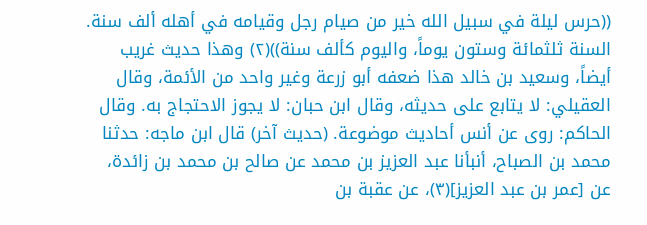((حرس ليلة في سبيل الله خير من صيام رجل وقيامه في أهله ألف سنة. السنة ثلثمائة وستون يوماً، واليوم كألف سنة))(٢) وهذا حديث غريب أيضاً، وسعيد بن خالد هذا ضعفه أبو زرعة وغير واحد من الأئمة، وقال العقيلي: لا يتابع على حديثه، وقال ابن حبان: لا يجوز الاحتجاج به. وقال الحاكم: روى عن أنس أحاديث موضوعة. (حديث آخر) قال ابن ماجه: حدثنا محمد بن الصباح، أنبأنا عبد العزيز بن محمد عن صالح بن محمد بن زائدة، عن [عمر بن عبد العزيز](٣)، عن عقبة بن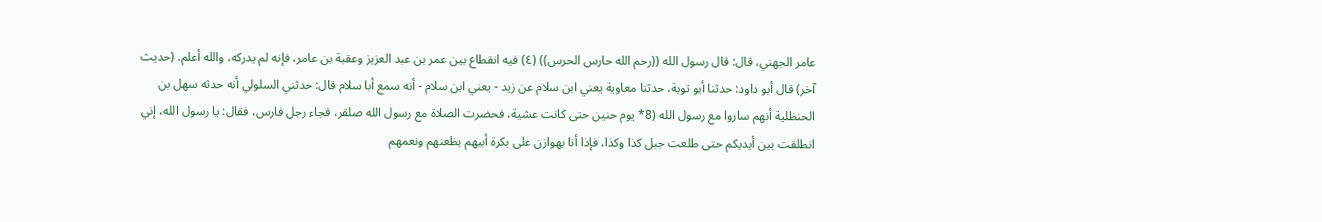عامر الجهني، قال: قال رسول الله ((رحم الله حارس الحرس)) (٤) فيه انقطاع بين عمر بن عبد العزيز وعقبة بن عامر، فإنه لم يدركه، والله أعلم. (حديث آخر) قال أبو داود: حدثنا أبو توبة، حدثنا معاوية يعني ابن سلام عن زيد - يعني ابن سلام - أنه سمع أبا سلام قال: حدثني السلولي أنه حدثه سهل بن الحنظلية أنهم ساروا مع رسول الله (8* يوم حنين حتى كانت عشية، فحضرت الصلاة مع رسول الله صلقر، فجاء رجل فارس، فقال: يا رسول الله، إني انطلقت بين أيديكم حتى طلعت جبل كذا وكذا، فإذا أنا بهوازن على بكرة أبيهم بظعنهم ونعمهم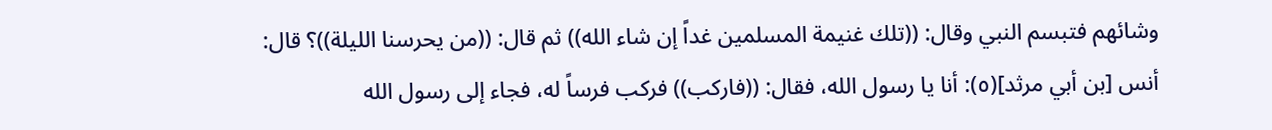وشائهم فتبسم النبي وقال: ((تلك غنيمة المسلمين غداً إن شاء الله)) ثم قال: ((من يحرسنا الليلة))؟ قال: أنس [بن أبي مرثد](٥): أنا يا رسول الله، فقال: ((فاركب)) فركب فرساً له، فجاء إلى رسول الله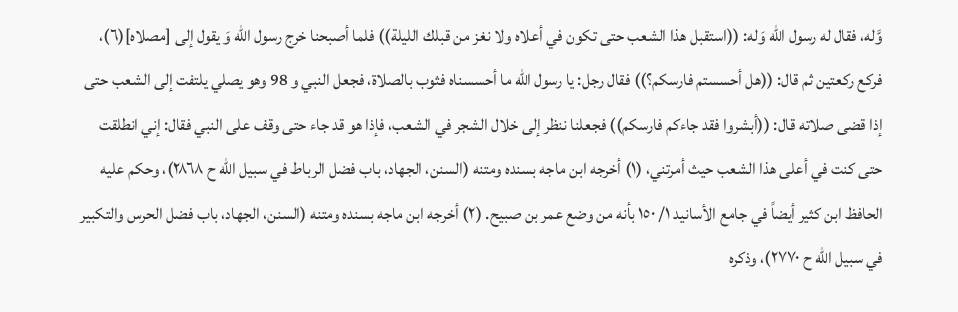وَّله، فقال له رسول الله وَله: ((استقبل هذا الشعب حتى تكون في أعلاه ولا نغز من قبلك الليلة)) فلما أصبحنا خرج رسول الله وَ يقول إلى [مصلاه](٦)، فركع ركعتين ثم قال: ((هل أحسستم فارسكم؟)) فقال رجل: يا رسول الله ما أحسسناه فثوب بالصلاة، فجعل النبي و 98 وهو يصلي يلتفت إلى الشعب حتى إذا قضى صلاته قال: ((أبشروا فقد جاءكم فارسكم)) فجعلنا ننظر إلى خلال الشجر في الشعب، فإذا هو قد جاء حتى وقف على النبي فقال: إني انطلقت حتى كنت في أعلى هذا الشعب حيث أمرتني، (١) أخرجه ابن ماجه بسنده ومتنه (السنن، الجهاد، باب فضل الرباط في سبيل الله ح ٢٨٦٨)، وحكم عليه الحافظ ابن كثير أيضاً في جامع الأسانيد ١/ ١٥٠ بأنه من وضع عمر بن صبيح. (٢) أخرجه ابن ماجه بسنده ومتنه (السنن، الجهاد، باب فضل الحرس والتكبير في سبيل الله ح ٢٧٧٠)، وذكره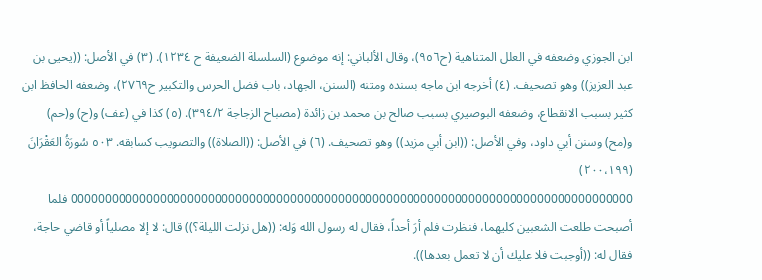ابن الجوزي وضعفه في العلل المتناهية (ح٩٥٦)، وقال الألباني: إنه موضوع (السلسلة الضعيفة ح ١٢٣٤). (٣) في الأصل: ((يحيى بن عبد العزيز)) وهو تصحيف. (٤) أخرجه ابن ماجه بسنده ومتنه (السنن، الجهاد، باب فضل الحرس والتكبير ح٢٧٦٩)، وضعفه الحافظ ابن كثير بسبب الانقطاع، وضعفه البوصيري بسبب صالح بن محمد بن زائدة (مصباح الزجاجة ٣٩٤/٢). (٥) كذا في (عف) و(ح) و(حم) و(مح) وسنن أبي داود، وفي الأصل: ((ابن أبي مزيد)) وهو تصحيف. (٦) في الأصل: ((الصلاة)) والتصويب كسابقه. ٥٠٣ سُورَةُ العَقْرَانَ (٢٠٠،١٩٩) 0000000000000000000000000000000000000000000000000000000000000000000000000000000000 فلما أصبحت طلعت الشعبين كليهما، فنظرت فلم أرَ أحداً، فقال له رسول الله وَله: ((هل نزلت الليلة؟)) قال: لا إلا مصلياً أو قاضي حاجة، فقال له: ((أوجبت فلا عليك أن لا تعمل بعدها)).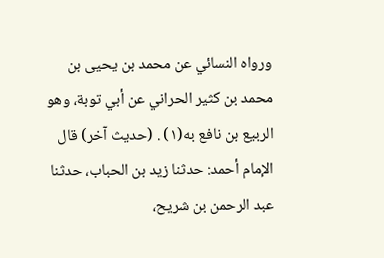ورواه النسائي عن محمد بن يحيى بن محمد بن كثير الحراني عن أبي توبة، وهو الربيع بن نافع به(١) . (حديث آخر) قال الإمام أحمد: حدثنا زيد بن الحباب، حدثنا عبد الرحمن بن شريح،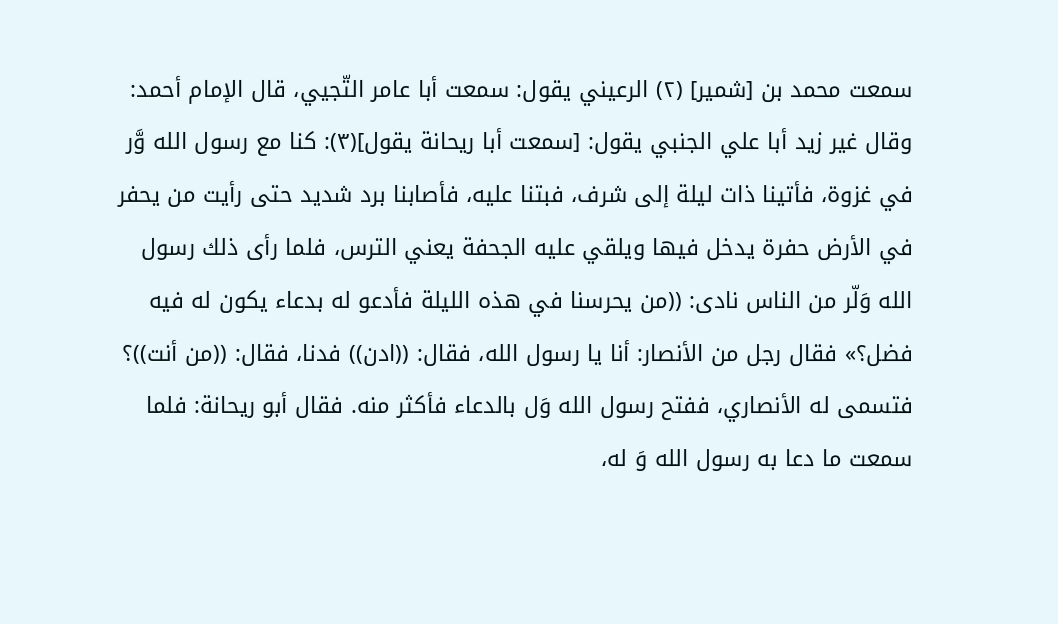سمعت محمد بن [شمير] (٢) الرعيني يقول: سمعت أبا عامر التّجيي، قال الإمام أحمد: وقال غير زيد أبا علي الجنبي يقول: [سمعت أبا ريحانة يقول](٣): كنا مع رسول الله وَّر في غزوة، فأتينا ذات ليلة إلى شرف، فبتنا عليه، فأصابنا برد شديد حتى رأيت من يحفر في الأرض حفرة يدخل فيها ويلقي عليه الجحفة يعني الترس، فلما رأى ذلك رسول الله وَلّر من الناس نادى: ((من يحرسنا في هذه الليلة فأدعو له بدعاء يكون له فيه فضل؟» فقال رجل من الأنصار: أنا يا رسول الله، فقال: ((ادن)) فدنا، فقال: ((من أنت))؟ فتسمى له الأنصاري، ففتح رسول الله وَل بالدعاء فأكثر منه. فقال أبو ريحانة: فلما سمعت ما دعا به رسول الله وَ له،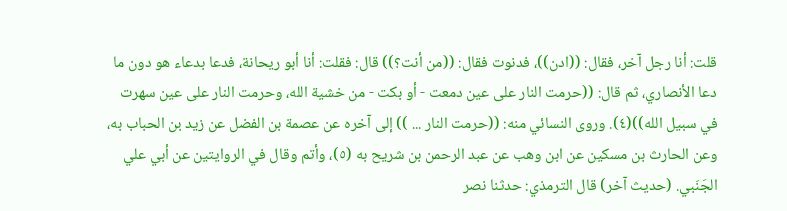قلت: أنا رجل آخر، فقال: ((ادن))، فدنوت فقال: ((من أنت؟)) قال: فقلت: أنا أبو ريحانة، فدعا بدعاء هو دون ما دعا الأنصاري، ثم قال: ((حرمت النار على عين دمعت - أو بكت - من خشية الله، وحرمت النار على عين سهرت في سبيل الله))(٤). وروى النسائي منه: ((حرمت النار ... )) إلى آخره عن عصمة بن الفضل عن زيد بن الحباب به، وعن الحارث بن مسكين عن ابن وهب عن عبد الرحمن بن شريح به (٥)، وأتم وقال في الروايتين عن أبي علي الجَنَبي. (حدیث آخر) قال الترمذي: حدثنا نصر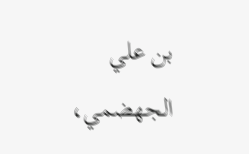بن علي الجھضمي،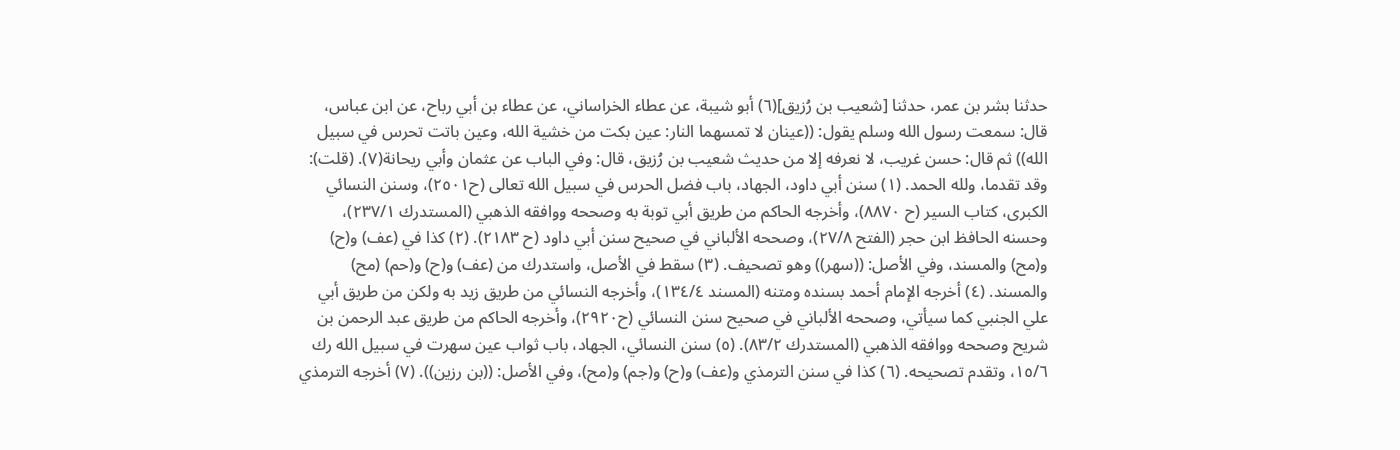حدثنا بشر بن عمر، حدثنا [شعيب بن رُزيق](٦) أبو شيبة، عن عطاء الخراساني، عن عطاء بن أبي رباح، عن ابن عباس، قال: سمعت رسول الله وسلم يقول: ((عينان لا تمسهما النار: عين بكت من خشية الله، وعين باتت تحرس في سبيل الله)) ثم قال: حسن غريب، لا نعرفه إلا من حديث شعيب بن رُزيق، قال: وفي الباب عن عثمان وأبي ريحانة(٧). (قلت): وقد تقدما، ولله الحمد. (١) سنن أبي داود، الجهاد، باب فضل الحرس في سبيل الله تعالى (ح٢٥٠١)، وسنن النسائي الكبرى، كتاب السير (ح ٨٨٧٠)، وأخرجه الحاكم من طريق أبي توبة به وصححه ووافقه الذهبي (المستدرك ٢٣٧/١)، وحسنه الحافظ ابن حجر (الفتح ٢٧/٨)، وصححه الألباني في صحيح سنن أبي داود (ح ٢١٨٣). (٢) كذا في (عف) و(ح) و(مح) والمسند، وفي الأصل: ((سهر)) وهو تصحيف. (٣) سقط في الأصل، واستدرك من (عف) و(ح) و(حم) (مح) والمسند. (٤) أخرجه الإمام أحمد بسنده ومتنه (المسند ١٣٤/٤)، وأخرجه النسائي من طريق زيد به ولكن من طريق أبي علي الجنبي كما سيأتي، وصححه الألباني في صحيح سنن النسائي (ح٢٩٢٠)، وأخرجه الحاكم من طريق عبد الرحمن بن شريح وصححه ووافقه الذهبي (المستدرك ٨٣/٢). (٥) سنن النسائي، الجهاد، باب ثواب عين سهرت في سبيل الله رك ١٥/٦، وتقدم تصحيحه. (٦) كذا في سنن الترمذي و(عف) و(ح) و(جم) و(مح)، وفي الأصل: ((بن رزين)). (٧) أخرجه الترمذي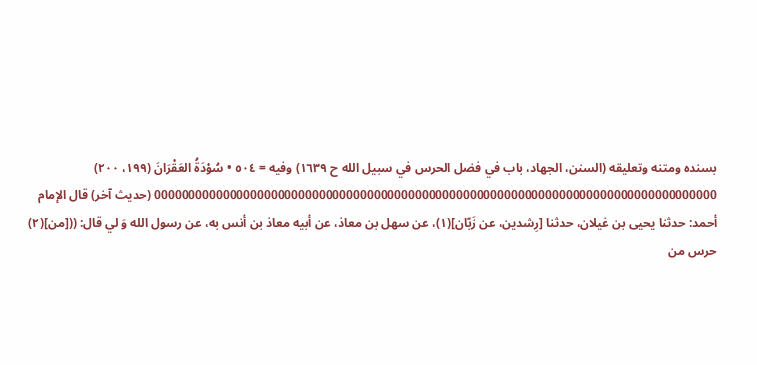بسنده ومتنه وتعليقه (السنن، الجهاد، باب في فضل الحرس في سبيل الله ح ١٦٣٩) وفيه = ٥٠٤ • سُوْدَةُ العَقْرَانَ (١٩٩، ٢٠٠) 0000000000000000000000000000000000000000000000000000000000000000000000000000000000 (حديث آخر) قال الإمام أحمد: حدثنا يحيى بن غيلان، حدثنا [رِشدين، عن زَبّان](١)، عن سهل بن معاذ، عن أبيه معاذ بن أنس به، عن رسول الله وَ لي قال: (([من](٢) حرس من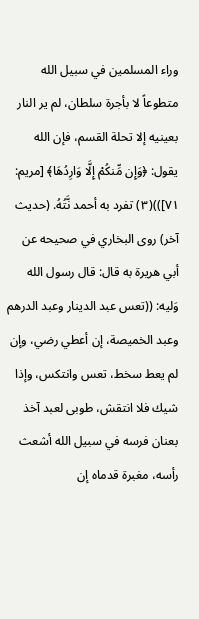وراء المسلمين في سبيل الله متطوعاً لا بأجرة سلطان، لم ير النار بعينيه إلا تحلة القسم، فإن الله يقول: ﴿وَإِن مِّنكُمْ إِلَّا وَارِدُهَا﴾ [مريم: ٧١]))(٣) تفرد به أحمد نَّتُهُ. (حديث آخر) روى البخاري في صحيحه عن أبي هريرة به قال: قال رسول الله وَليه: ((تعس عبد الدينار وعبد الدرهم وعبد الخميصة، إن أعطي رضي، وإن لم يعط سخط، تعس وانتكس، وإذا شيك فلا انتقش، طوبى لعبد آخذ بعنان فرسه في سبيل الله أشعث رأسه، مغبرة قدماه إن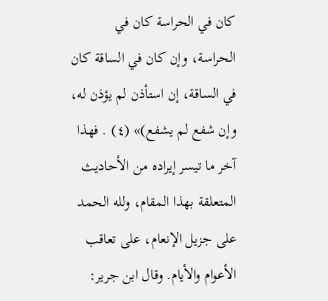كان في الحراسة كان في الحراسة، وإن كان في الساقة كان في الساقة، إن استأذن لم يؤذن له، وإن شفع لم يشفع)» (٤) . فهذا آخر ما تيسر إيراده من الأحاديث المتعلقة بهذا المقام، ولله الحمد على جزيل الإنعام، على تعاقب الأعوام والأيام. وقال ابن جرير: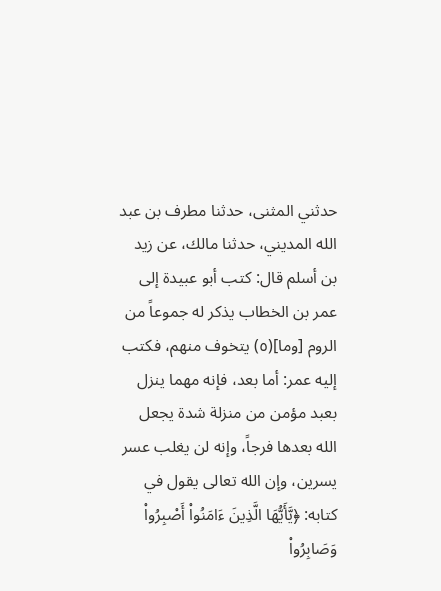حدثني المثنى، حدثنا مطرف بن عبد الله المديني، حدثنا مالك، عن زيد بن أسلم قال: كتب أبو عبيدة إلى عمر بن الخطاب يذكر له جموعاً من الروم [وما](٥) يتخوف منهم، فكتب إليه عمر: أما بعد، فإنه مهما ينزل بعبد مؤمن من منزلة شدة يجعل الله بعدها فرجاً، وإنه لن يغلب عسر يسرين، وإن الله تعالى يقول في كتابه: ﴿يَّأَيُّهَا الَّذِينَ ءَامَنُواْ أَصْبِرُواْ وَصَابِرُواْ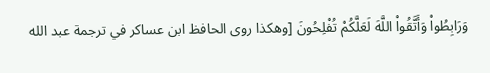وَرَابِطُواْ وَأَتَّقُواْ اللَّهَ لَعَلَّكُمْ تُفْلِحُونَ [وهكذا روى الحافظ ابن عساكر في ترجمة عبد الله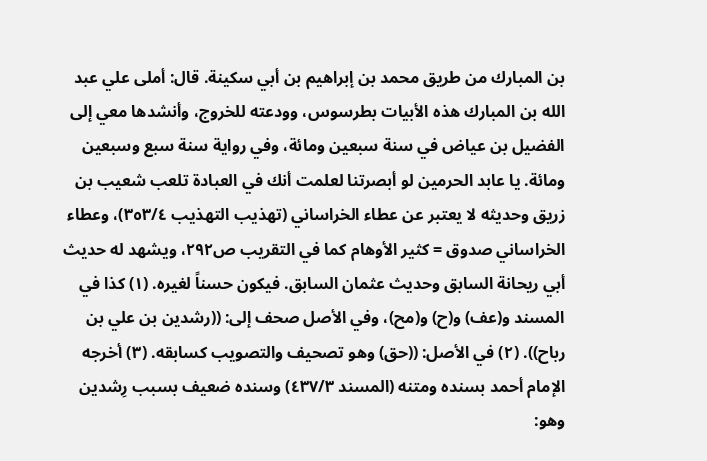بن المبارك من طريق محمد بن إبراهيم بن أبي سكينة. قال: أملى علي عبد الله بن المبارك هذه الأبيات بطرسوس، وودعته للخروج، وأنشدها معي إلى الفضيل بن عياض في سنة سبعين ومائة، وفي رواية سنة سبع وسبعين ومائة. يا عابد الحرمين لو أبصرتنا لعلمت أنك في العبادة تلعب شعيب بن زريق وحديثه لا يعتبر عن عطاء الخراساني (تهذيب التهذيب ٣٥٣/٤)، وعطاء الخراساني صدوق = كثير الأوهام كما في التقريب ص٢٩٢، ويشهد له حديث أبي ريحانة السابق وحديث عثمان السابق. فيكون حسناً لغيره. (١) كذا في المسند و(عف) و(ح) و(مح)، وفي الأصل صحف إلى: ((رشدين بن علي بن رباح)). (٢) في الأصل: ((حق) وهو تصحيف والتصويب كسابقه. (٣) أخرجه الإمام أحمد بسنده ومتنه (المسند ٤٣٧/٣) وسنده ضعيف بسبب رِشدين وهو: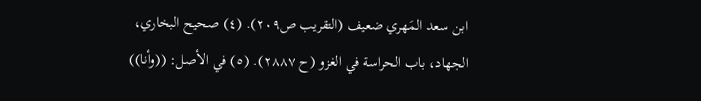ابن سعد المَهري ضعيف (التقريب ص٢٠٩). (٤) صحيح البخاري، الجهاد، باب الحراسة في الغزو (ح ٢٨٨٧). (٥) في الأصل: ((وأنا))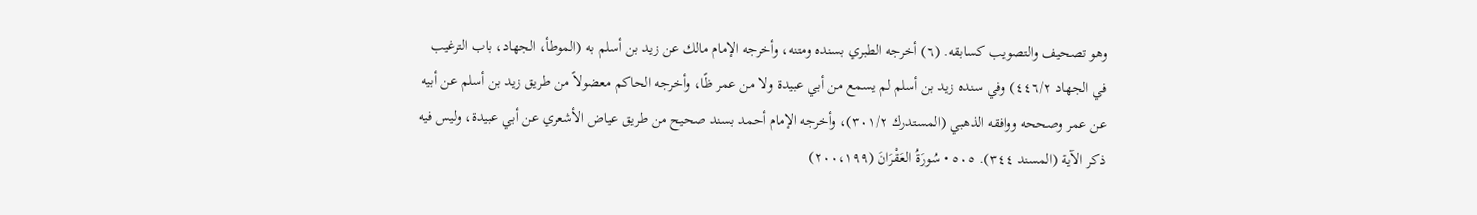وهو تصحيف والتصويب كسابقه. (٦) أخرجه الطبري بسنده ومتنه، وأخرجه الإمام مالك عن زيد بن أسلم به (الموطأ، الجهاد، باب الترغيب في الجهاد ٤٤٦/٢) وفي سنده زيد بن أسلم لم يسمع من أبي عبيدة ولا من عمر ظًا، وأخرجه الحاكم معضولاً من طريق زيد بن أسلم عن أبيه عن عمر وصححه ووافقه الذهبي (المستدرك ٣٠١/٢)، وأخرجه الإمام أحمد بسند صحيح من طريق عياض الأشعري عن أبي عبيدة، وليس فيه ذكر الآية (المسند ٣٤٤). ٥٠٥ • سُورَةُ العَقْرَانَ (٢٠٠،١٩٩)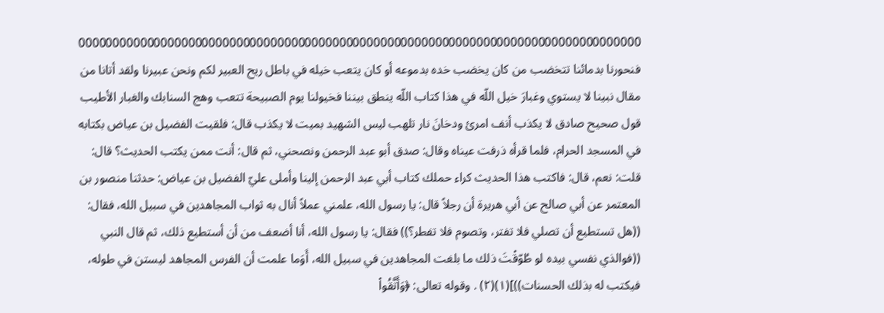0000000000000000000000000000000000000000000000000000000000000000000000000000000000 فنحورنا بدمائنا تتخضب من كان يخضب خده بدموعه أو كان يتعب خيله في باطل ريح العبير لكم ونحن عبيرنا ولقد أتانا من مقال نبينا لا يستوي وغبارَ خيل اللّه في هذا كتاب اللّه ينطق بيننا فخيولنا يوم الصبيحة تتعب وهج السنابك والغبار الأطيب قول صحيح صادق لا يكذب أنف امرئ ودخانَ نار تلهب ليس الشهيد بميت لا يكذب قال: فلقيت الفضيل بن عياض بكتابه في المسجد الحرام، فلما قرأه ذرفت عيناه وقال: صدق أبو عبد الرحمن ونصحني، ثم قال: أنت ممن يكتب الحديث؟ قال: قلت: نعم، قال: فاكتب هذا الحديث كراء حملك كتاب أبي عبد الرحمن إلينا وأملى عليّ الفضيل بن عياض: حدثنا منصور بن المعتمر عن أبي صالح عن أبي هريرة أن رجلاً قال: يا رسول الله، علمني عملاً أنال به ثواب المجاهدين في سبيل الله، فقال: ((هل تستطيع أن تصلي فلا تفتر، وتصوم فلا تفطر؟)) فقال: يا رسول الله، أنا أضعف من أن أستطيع ذلك، ثم قال النبي ((فوالذي نفسي بيده لو طُوّقْتَ ذلك ما بلغت المجاهدين في سبيل الله، أَوَما علمت أن الفرس المجاهد ليستن في طوله، فيكتب له بذلك الحسنات))](١)(٢) . وقوله تعالى: ﴿وَأَتَّقُواْ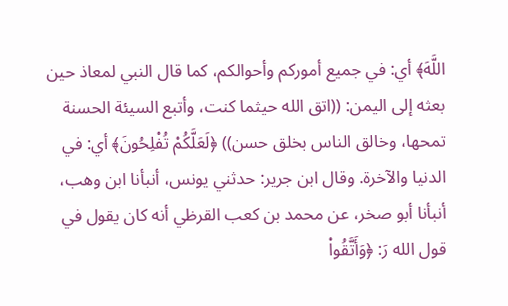اللَّهَ﴾ أي: في جميع أموركم وأحوالكم، كما قال النبي لمعاذ حين بعثه إلى اليمن: ((اتق الله حيثما كنت، وأتبع السيئة الحسنة تمحها، وخالق الناس بخلق حسن)) ﴿لَعَلَّكُمْ تُفْلِحُونَ﴾ أي: في الدنيا والآخرة. وقال ابن جرير: حدثني يونس، أنبأنا ابن وهب، أنبأنا أبو صخر، عن محمد بن كعب القرظي أنه كان يقول في قول الله رَ: ﴿وَأَتَّقُواْ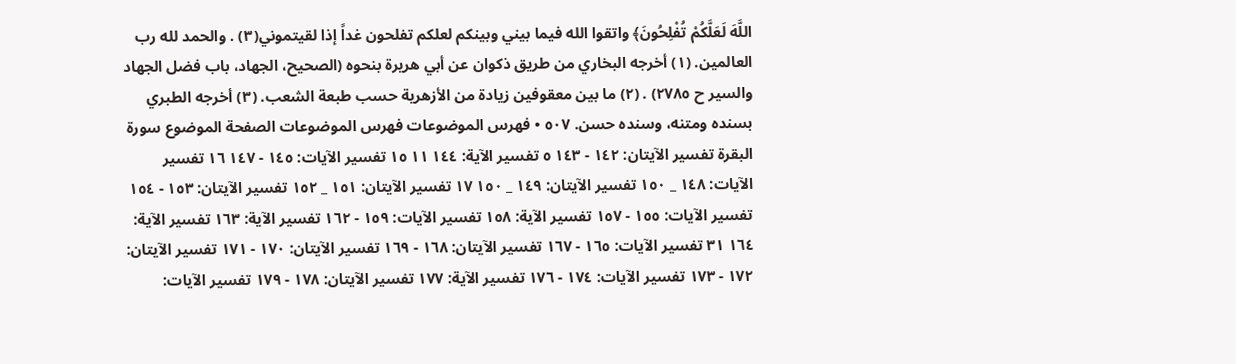اللَّهَ لَعَلَّكُمْ تُفْلِحُونَ﴾ واتقوا الله فيما بيني وبينكم لعلكم تفلحون غداً إذا لقيتموني(٣) . والحمد لله رب العالمين. (١) أخرجه البخاري من طريق ذكوان عن أبي هريرة بنحوه (الصحيح، الجهاد، باب فضل الجهاد والسير ح ٢٧٨٥) . (٢) ما بين معقوفين زيادة من الأزهرية حسب طبعة الشعب. (٣) أخرجه الطبري بسنده ومتنه، وسنده حسن. ٥٠٧ • فهرس الموضوعات فهرس الموضوعات الصفحة الموضوع سورة البقرة تفسير الآيتان: ١٤٢ - ١٤٣ ٥ تفسير الآية: ١٤٤ ١١ ١٥ تفسير الآيات: ١٤٥ - ١٤٧ ١٦ تفسير الآيات: ١٤٨ _ ١٥٠ تفسير الآيتان: ١٤٩ _ ١٥٠ ١٧ تفسير الآيتان: ١٥١ _ ١٥٢ تفسير الآيتان: ١٥٣ - ١٥٤ تفسير الآيات: ١٥٥ - ١٥٧ تفسير الآية: ١٥٨ تفسير الآيات: ١٥٩ - ١٦٢ تفسير الآية: ١٦٣ تفسير الآية: ١٦٤ ٣١ تفسير الآيات: ١٦٥ - ١٦٧ تفسير الآيتان: ١٦٨ - ١٦٩ تفسير الآيتان: ١٧٠ - ١٧١ تفسير الآيتان: ١٧٢ - ١٧٣ تفسير الآيات: ١٧٤ - ١٧٦ تفسير الآية: ١٧٧ تفسير الآيتان: ١٧٨ - ١٧٩ تفسير الآيات: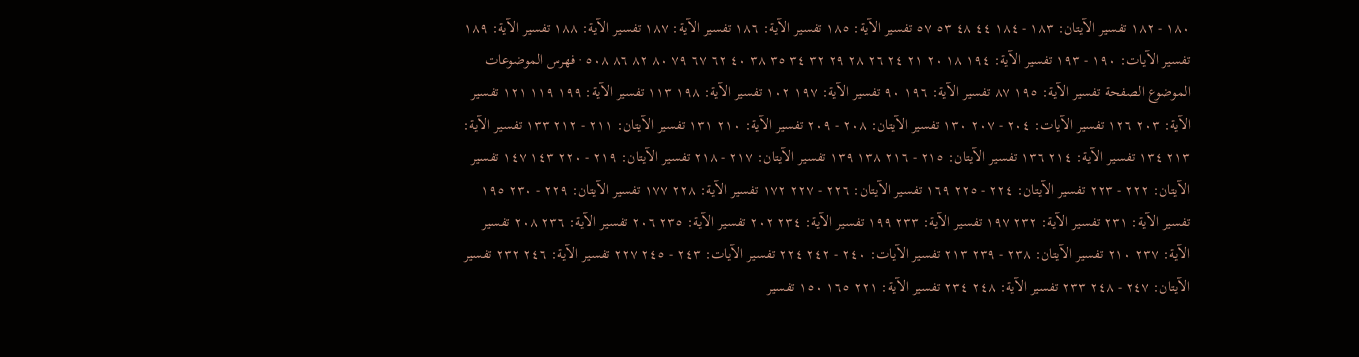١٨٠ - ١٨٢ تفسير الآيتان: ١٨٣ - ١٨٤ ٤٤ ٤٨ ٥٣ ٥٧ تفسير الآية: ١٨٥ تفسير الآية: ١٨٦ تفسير الآية: ١٨٧ تفسير الآية: ١٨٨ تفسير الآية: ١٨٩ تفسير الآيات: ١٩٠ - ١٩٣ تفسير الآية: ١٩٤ ١٨ ٢٠ ٢١ ٢٤ ٢٦ ٢٨ ٢٩ ٣٢ ٣٤ ٣٥ ٣٨ ٤٠ ٦٢ ٦٧ ٧٩ ٨٠ ٨٢ ٨٦ ٥٠٨ · فهرس الموضوعات الموضوع الصفحة تفسير الآية: ١٩٥ ٨٧ تفسير الآية: ١٩٦ ٩٠ تفسير الآية: ١٩٧ ١٠٢ تفسير الآية: ١٩٨ ١١٣ تفسير الآية: ١٩٩ ١١٩ ١٢١ تفسير الآية: ٢٠٣ ١٢٦ تفسير الآيات: ٢٠٤ - ٢٠٧ ١٣٠ تفسير الآيتان: ٢٠٨ - ٢٠٩ تفسير الآية: ٢١٠ ١٣١ تفسير الآيتان: ٢١١ - ٢١٢ ١٣٣ تفسير الآية: ٢١٣ ١٣٤ تفسير الآية: ٢١٤ ١٣٦ تفسير الآيتان: ٢١٥ - ٢١٦ ١٣٨ ١٣٩ تفسير الآيتان: ٢١٧ - ٢١٨ تفسير الآيتان: ٢١٩ - ٢٢٠ ١٤٣ ١٤٧ تفسير الآيتان: ٢٢٢ - ٢٢٣ تفسير الآيتان: ٢٢٤ - ٢٢٥ ١٦٩ تفسير الآيتان: ٢٢٦ - ٢٢٧ ١٧٢ تفسير الآية: ٢٢٨ ١٧٧ تفسير الآيتان: ٢٢٩ - ٢٣٠ ١٩٥ تفسير الآية: ٢٣١ تفسير الآية: ٢٣٢ ١٩٧ تفسير الآية: ٢٣٣ ١٩٩ تفسير الآية: ٢٣٤ ٢٠٢ تفسير الآية: ٢٣٥ ٢٠٦ تفسير الآية: ٢٣٦ ٢٠٨ تفسير الآية: ٢٣٧ ٢١٠ تفسير الآيتان: ٢٣٨ - ٢٣٩ ٢١٣ تفسير الآيات: ٢٤٠ - ٢٤٢ ٢٢٤ تفسير الآيات: ٢٤٣ - ٢٤٥ ٢٢٧ تفسير الآية: ٢٤٦ ٢٣٢ تفسير الآيتان: ٢٤٧ - ٢٤٨ ٢٣٣ تفسير الآية: ٢٤٨ ٢٣٤ تفسير الآية: ٢٢١ ١٦٥ ١٥٠ تفسير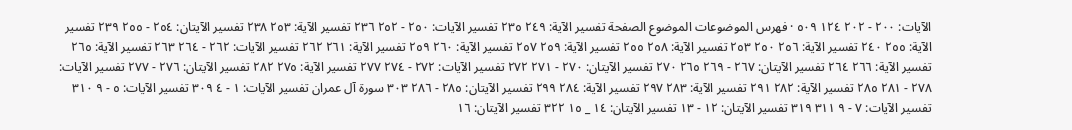الآيات: ٢٠٠ - ٢٠٢ ١٢٤ ٥٠٩ · فهرس الموضوعات الموضوع الصفحة تفسير الآية: ٢٤٩ ٢٣٥ تفسير الآيات: ٢٥٠ - ٢٥٢ ٢٣٦ تفسير الآية: ٢٥٣ ٢٣٨ تفسیر الآيتان: ٢٥٤ - ٢٥٥ ٢٣٩ تفسير الآية: ٢٥٥ ٢٤٠ تفسير الآية: ٢٥٦ ٢٥٠ ٢٥٣ تفسير الآية: ٢٥٨ ٢٥٥ تفسير الآية: ٢٥٩ ٢٥٧ تفسير الآية: ٢٦٠ ٢٥٩ تفسير الآية: ٢٦١ ٢٦٢ تفسير الآيات: ٢٦٢ - ٢٦٤ ٢٦٣ تفسير الآية: ٢٦٥ تفسير الآية: ٢٦٦ ٢٦٤ تفسير الآيتان: ٢٦٧ - ٢٦٩ ٢٦٥ ٢٧٠ تفسير الآيتان: ٢٧٠ - ٢٧١ ٢٧٢ تفسير الآيات: ٢٧٢ - ٢٧٤ ٢٧٧ تفسير الآية: ٢٧٥ ٢٨٢ تفسير الآيتان: ٢٧٦ - ٢٧٧ تفسير الآيات: ٢٧٨ - ٢٨١ ٢٨٥ تفسير الآية: ٢٨٢ ٢٩١ تفسير الآية: ٢٨٣ ٢٩٧ تفسير الآية: ٢٨٤ ٢٩٩ تفسير الآيتان: ٢٨٥ - ٢٨٦ ٣٠٣ سورة آل عمران تفسير الآيات: ١ - ٤ ٣٠٩ تفسير الآيات: ٥ - ٩ ٣١٠ تفسير الآيات: ٧ - ٩ ٣١١ ٣١٩ تفسير الآيتان: ١٢ - ١٣ تفسير الآيتان: ١٤ _ ١٥ ٣٢٢ تفسير الآيتان: ١٦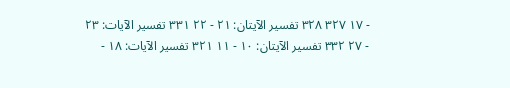- ١٧ ٣٢٧ ٣٢٨ تفسير الآيتان: ٢١ - ٢٢ ٣٣١ تفسير الآيات: ٢٣ - ٢٧ ٣٣٢ تفسير الآيتان: ١٠ - ١١ ٣٢١ تفسير الآيات: ١٨ -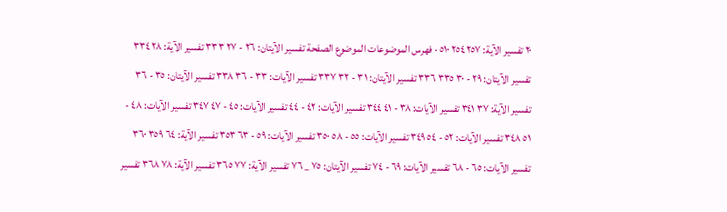٢٠ تفسير الآية: ٢٥٧ ٢٥٤ ٥١٠ · فهرس الموضوعات الموضوع الصفحة تفسير الآيتان: ٢٦ - ٢٧ ٣٣٣ تفسير الآية: ٢٨ ٣٣٤ تفسير الآيتان: ٢٩ - ٣٠ ٣٣٥ ٣٣٦ تفسير الآيتان: ٣١ - ٣٢ ٣٣٧ تفسير الآيات: ٣٣ - ٣٦ ٣٣٨ تفسير الآيتان: ٣٥ - ٣٦ تفسير الآية: ٣٧ ٣٤١ تفسير الآيات: ٣٨ - ٤١ ٣٤٤ تفسير الآيات: ٤٢ - ٤٤ تفسير الآيات: ٤٥ - ٤٧ ٣٤٧ تفسير الآيات: ٤٨ - ٥١ ٣٤٨ تفسير الآيات: ٥٢ - ٥٤ ٣٤٩ تفسير الآيات: ٥٥ - ٥٨ ٣٥٠ تفسير الآيات: ٥٩ - ٦٣ ٣٥٣ تفسير الآية: ٦٤ ٣٥٩ ٣٦٠ تفسير الآيات: ٦٥ - ٦٨ تفسير الآيات: ٦٩ - ٧٤ تفسير الآيتان: ٧٥ _ ٧٦ تفسير الآية: ٧٧ ٣٦٥ تفسير الآية: ٧٨ ٣٦٨ تفسير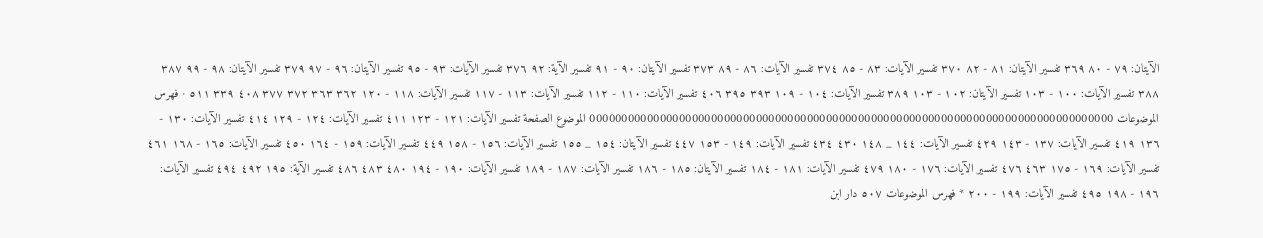الآيتان: ٧٩ - ٨٠ ٣٦٩ تفسير الآيتان: ٨١ - ٨٢ ٣٧٠ تفسير الآيات: ٨٣ - ٨٥ ٣٧٤ تفسير الآيات: ٨٦ - ٨٩ ٣٧٣ تفسير الآيتان: ٩٠ - ٩١ تفسير الآية: ٩٢ ٣٧٦ تفسير الآيات: ٩٣ - ٩٥ تفسير الآيتان: ٩٦ - ٩٧ ٣٧٩ تفسير الآيتان: ٩٨ - ٩٩ ٣٨٧ ٣٨٨ تفسير الآيات: ١٠٠ - ١٠٣ تفسير الآيتان: ١٠٢ - ١٠٣ ٣٨٩ تفسير الآيات: ١٠٤ - ١٠٩ ٣٩٣ ٣٩٥ ٤٠٦ تفسير الآيات: ١١٠ - ١١٢ تفسير الآيات: ١١٣ - ١١٧ تفسير الآيات: ١١٨ - ١٢٠ ٣٦٢ ٣٦٣ ٣٧٢ ٣٧٧ ٤٠٨ ٣٣٩ ٥١١ · فهرس الموضوعات 0000000000000000000000000000000000000000000000000000000000000000000000000000000000 الموضوع الصفحة تفسير الآيات: ١٢١ - ١٢٣ ٤١١ تفسير الآيات: ١٢٤ - ١٢٩ ٤١٤ تفسير الآيات: ١٣٠ - ١٣٦ ٤١٩ تفسير الآيات: ١٣٧ - ١٤٣ ٤٢٩ تفسير الآيات: ١٤٤ _ ١٤٨ ٤٣٠ ٤٣٤ تفسير الآيات: ١٤٩ - ١٥٣ ٤٤٧ تفسير الآيتان: ١٥٤ _ ١٥٥ تفسير الآيات: ١٥٦ - ١٥٨ ٤٤٩ تفسير الآيات: ١٥٩ - ١٦٤ ٤٥٠ تفسير الآيات: ١٦٥ - ١٦٨ ٤٦١ تفسير الآيات: ١٦٩ - ١٧٥ ٤٦٣ ٤٧٦ تفسير الآيات: ١٧٦ - ١٨٠ ٤٧٩ تفسير الآيات: ١٨١ - ١٨٤ تفسير الآيتان: ١٨٥ - ١٨٦ تفسير الآيات: ١٨٧ - ١٨٩ تفسير الآيات: ١٩٠ - ١٩٤ ٤٨٠ ٤٨٣ ٤٨٦ تفسير الآية: ١٩٥ ٤٩٢ ٤٩٤ تفسير الآيات: ١٩٦ - ١٩٨ ٤٩٥ تفسير الآيات: ١٩٩ - ٢٠٠ * فهرس الموضوعات ٥٠٧ دار ابن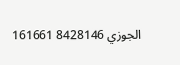الجوزي 8428146 161661